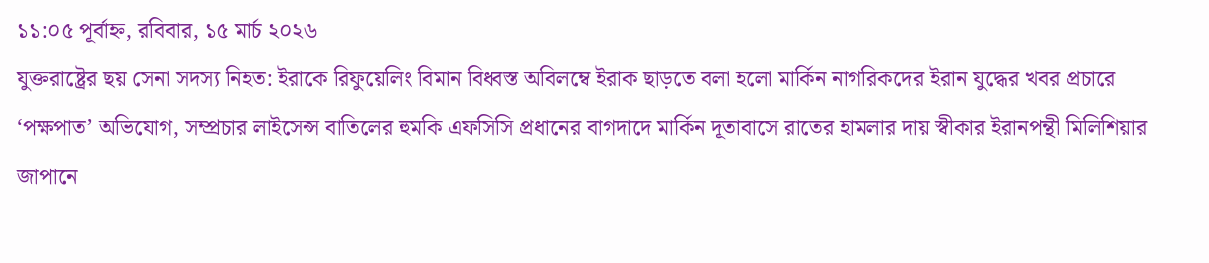১১:০৫ পূর্বাহ্ন, রবিবার, ১৫ মার্চ ২০২৬
যুক্তরাষ্ট্রের ছয় সেনা সদস্য নিহত: ইরাকে রিফুয়েলিং বিমান বিধ্বস্ত অবিলম্বে ইরাক ছাড়তে বলা হলো মার্কিন নাগরিকদের ইরান যুদ্ধের খবর প্রচারে ‘পক্ষপাত’ অভিযোগ, সম্প্রচার লাইসেন্স বাতিলের হুমকি এফসিসি প্রধানের বাগদাদে মার্কিন দূতাবাসে রাতের হামলার দায় স্বীকার ইরানপন্থী মিলিশিয়ার জাপানে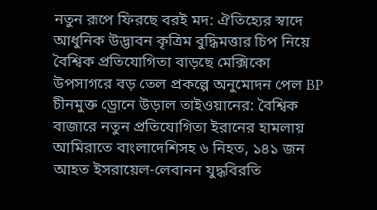নতুন রূপে ফিরছে বরই মদ: ঐতিহ্যের স্বাদে আধুনিক উদ্ভাবন কৃত্রিম বুদ্ধিমত্তার চিপ নিয়ে বৈশ্বিক প্রতিযোগিতা বাড়ছে মেক্সিকো উপসাগরে বড় তেল প্রকল্পে অনুমোদন পেল BP চীনমুক্ত ড্রোনে উড়াল তাইওয়ানের: বৈশ্বিক বাজারে নতুন প্রতিযোগিতা ইরানের হামলায় আমিরাতে বাংলাদেশিসহ ৬ নিহত, ১৪১ জন আহত ইসরায়েল-লেবানন যুদ্ধবিরতি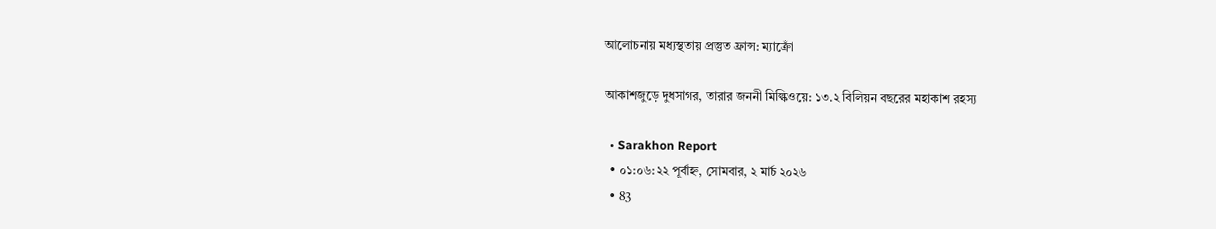আলোচনায় মধ্যস্থতায় প্রস্তুত ফ্রান্স: ম্যাক্রোঁ

আকাশজুড়ে দুধসাগর, তারার জননী মিল্কিওয়ে: ১৩.২ বিলিয়ন বছরের মহাকাশ রহস্য

  • Sarakhon Report
  • ০১:০৬:২২ পূর্বাহ্ন, সোমবার, ২ মার্চ ২০২৬
  • 83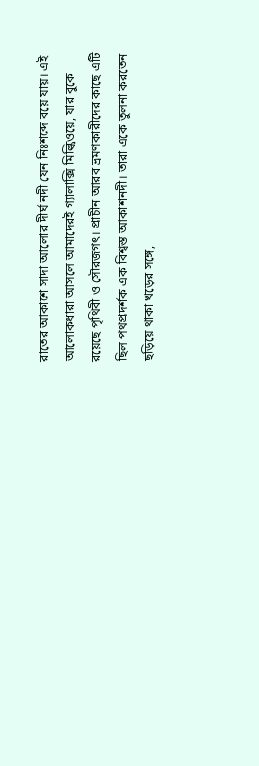রাতের আকাশে সাদা আলোর দীর্ঘ নদী যেন নিঃশব্দে বয়ে যায়। এই আলোকধারা আসলে আমাদেরই গ্যালাক্সি মিল্কিওয়ে, যার বুকে রয়েছে পৃথিবী ও সৌরজগৎ। প্রাচীন আরব ভ্রমণকারীদের কাছে এটি ছিল পথপ্রদর্শক এক বিশ্বস্ত আকাশনদী। তারা একে তুলনা করতেন ছড়িয়ে থাকা খড়ের সঙ্গে,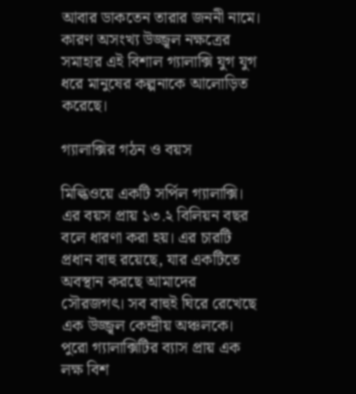আবার ডাকতেন তারার জননী নামে। কারণ অসংখ্য উজ্জ্বল নক্ষত্রের সমাহার এই বিশাল গ্যালাক্সি যুগ যুগ ধরে মানুষের কল্পনাকে আলোড়িত করেছে।

গ্যালাক্সির গঠন ও বয়স

মিল্কিওয়ে একটি সর্পিল গ্যালাক্সি। এর বয়স প্রায় ১৩.২ বিলিয়ন বছর বলে ধারণা করা হয়। এর চারটি প্রধান বাহু রয়েছে, যার একটিতে অবস্থান করছে আমাদের সৌরজগৎ। সব বাহুই ঘিরে রেখেছে এক উজ্জ্বল কেন্দ্রীয় অঞ্চলকে। পুরো গ্যালাক্সিটির ব্যাস প্রায় এক লক্ষ বিশ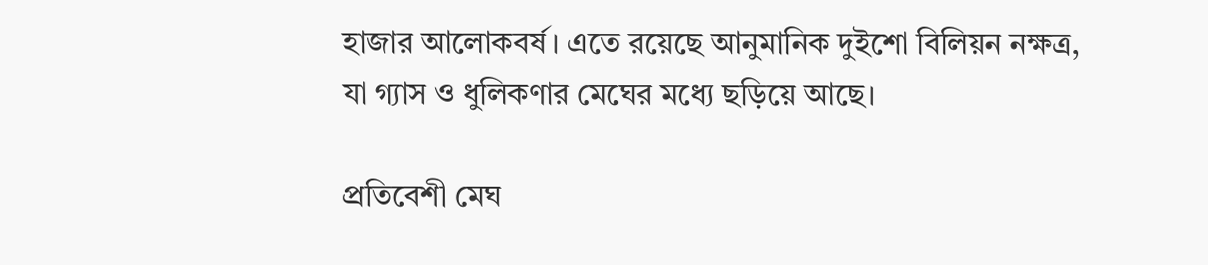হাজার আলোকবর্ষ। এতে রয়েছে আনুমানিক দুইশো বিলিয়ন নক্ষত্র, যা গ্যাস ও ধুলিকণার মেঘের মধ্যে ছড়িয়ে আছে।

প্রতিবেশী মেঘ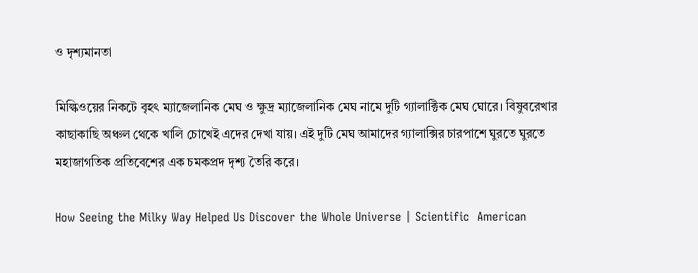ও দৃশ্যমানতা

মিল্কিওয়ের নিকটে বৃহৎ ম্যাজেলানিক মেঘ ও ক্ষুদ্র ম্যাজেলানিক মেঘ নামে দুটি গ্যালাক্টিক মেঘ ঘোরে। বিষুবরেখার কাছাকাছি অঞ্চল থেকে খালি চোখেই এদের দেখা যায়। এই দুটি মেঘ আমাদের গ্যালাক্সির চারপাশে ঘুরতে ঘুরতে মহাজাগতিক প্রতিবেশের এক চমকপ্রদ দৃশ্য তৈরি করে।

How Seeing the Milky Way Helped Us Discover the Whole Universe | Scientific  American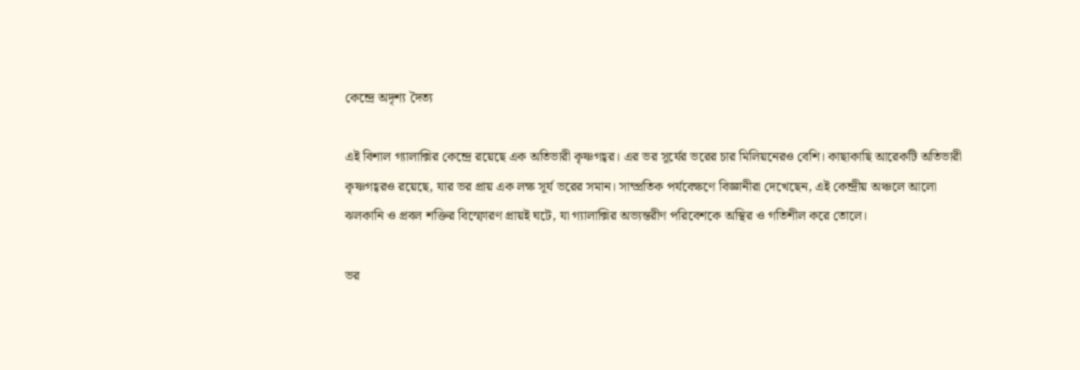কেন্দ্রে অদৃশ্য দৈত্য

এই বিশাল গ্যালাক্সির কেন্দ্রে রয়েছে এক অতিভারী কৃষ্ণগহ্বর। এর ভর সূর্যের ভরের চার মিলিয়নেরও বেশি। কাছাকাছি আরেকটি অতিভারী কৃষ্ণগহ্বরও রয়েছে, যার ভর প্রায় এক লক্ষ সূর্য ভরের সমান। সাম্প্রতিক পর্যবেক্ষণে বিজ্ঞানীরা দেখেছেন, এই কেন্দ্রীয় অঞ্চলে আলো ঝলকানি ও প্রবল শক্তির বিস্ফোরণ প্রায়ই ঘটে, যা গ্যালাক্সির অভ্যন্তরীণ পরিবেশকে অস্থির ও গতিশীল করে তোলে।

ভর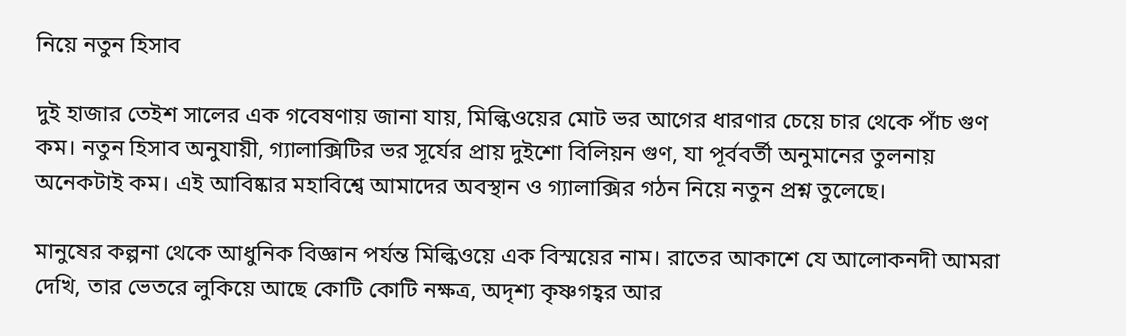নিয়ে নতুন হিসাব

দুই হাজার তেইশ সালের এক গবেষণায় জানা যায়, মিল্কিওয়ের মোট ভর আগের ধারণার চেয়ে চার থেকে পাঁচ গুণ কম। নতুন হিসাব অনুযায়ী, গ্যালাক্সিটির ভর সূর্যের প্রায় দুইশো বিলিয়ন গুণ, যা পূর্ববর্তী অনুমানের তুলনায় অনেকটাই কম। এই আবিষ্কার মহাবিশ্বে আমাদের অবস্থান ও গ্যালাক্সির গঠন নিয়ে নতুন প্রশ্ন তুলেছে।

মানুষের কল্পনা থেকে আধুনিক বিজ্ঞান পর্যন্ত মিল্কিওয়ে এক বিস্ময়ের নাম। রাতের আকাশে যে আলোকনদী আমরা দেখি, তার ভেতরে লুকিয়ে আছে কোটি কোটি নক্ষত্র, অদৃশ্য কৃষ্ণগহ্বর আর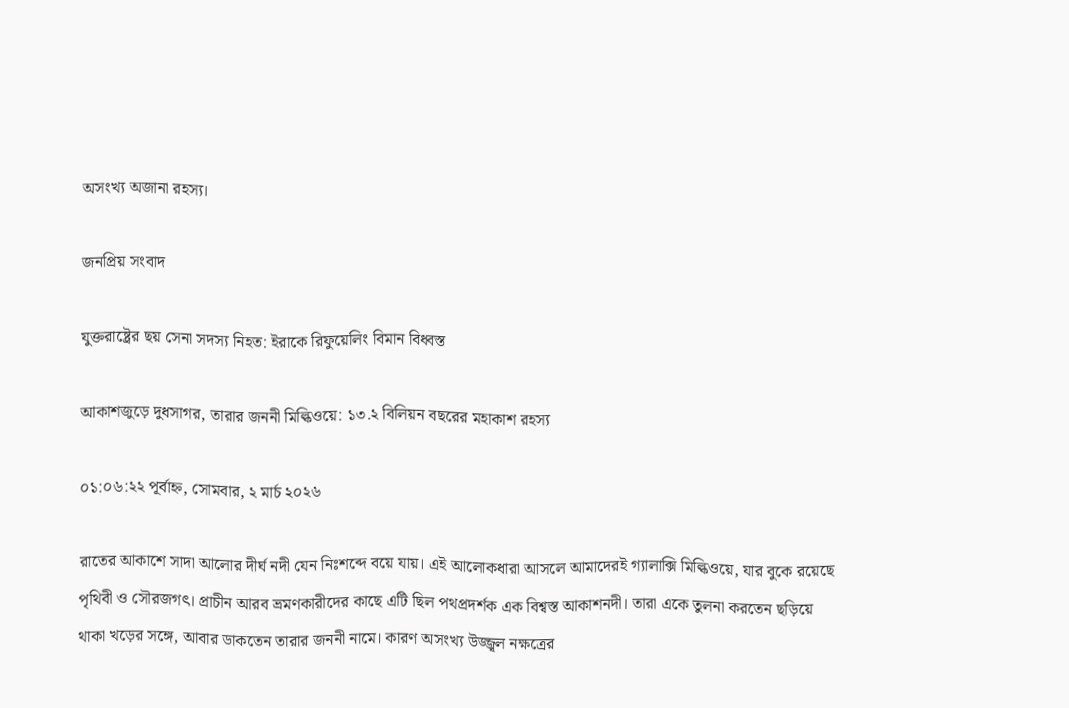অসংখ্য অজানা রহস্য।

জনপ্রিয় সংবাদ

যুক্তরাষ্ট্রের ছয় সেনা সদস্য নিহত: ইরাকে রিফুয়েলিং বিমান বিধ্বস্ত

আকাশজুড়ে দুধসাগর, তারার জননী মিল্কিওয়ে: ১৩.২ বিলিয়ন বছরের মহাকাশ রহস্য

০১:০৬:২২ পূর্বাহ্ন, সোমবার, ২ মার্চ ২০২৬

রাতের আকাশে সাদা আলোর দীর্ঘ নদী যেন নিঃশব্দে বয়ে যায়। এই আলোকধারা আসলে আমাদেরই গ্যালাক্সি মিল্কিওয়ে, যার বুকে রয়েছে পৃথিবী ও সৌরজগৎ। প্রাচীন আরব ভ্রমণকারীদের কাছে এটি ছিল পথপ্রদর্শক এক বিশ্বস্ত আকাশনদী। তারা একে তুলনা করতেন ছড়িয়ে থাকা খড়ের সঙ্গে, আবার ডাকতেন তারার জননী নামে। কারণ অসংখ্য উজ্জ্বল নক্ষত্রের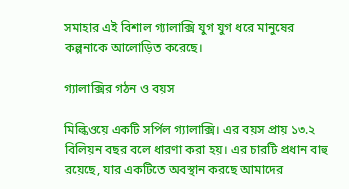সমাহার এই বিশাল গ্যালাক্সি যুগ যুগ ধরে মানুষের কল্পনাকে আলোড়িত করেছে।

গ্যালাক্সির গঠন ও বয়স

মিল্কিওয়ে একটি সর্পিল গ্যালাক্সি। এর বয়স প্রায় ১৩.২ বিলিয়ন বছর বলে ধারণা করা হয়। এর চারটি প্রধান বাহু রয়েছে, যার একটিতে অবস্থান করছে আমাদের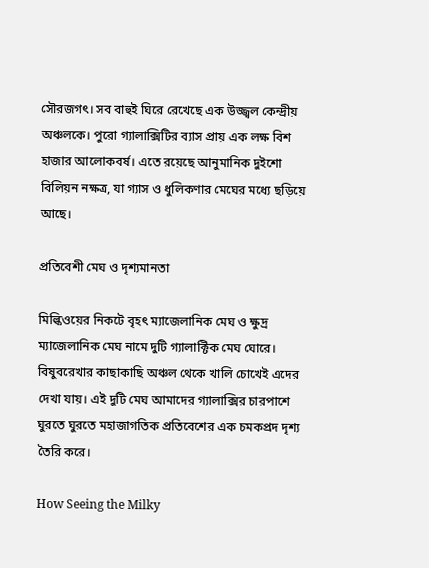সৌরজগৎ। সব বাহুই ঘিরে রেখেছে এক উজ্জ্বল কেন্দ্রীয় অঞ্চলকে। পুরো গ্যালাক্সিটির ব্যাস প্রায় এক লক্ষ বিশ হাজার আলোকবর্ষ। এতে রয়েছে আনুমানিক দুইশো বিলিয়ন নক্ষত্র, যা গ্যাস ও ধুলিকণার মেঘের মধ্যে ছড়িয়ে আছে।

প্রতিবেশী মেঘ ও দৃশ্যমানতা

মিল্কিওয়ের নিকটে বৃহৎ ম্যাজেলানিক মেঘ ও ক্ষুদ্র ম্যাজেলানিক মেঘ নামে দুটি গ্যালাক্টিক মেঘ ঘোরে। বিষুবরেখার কাছাকাছি অঞ্চল থেকে খালি চোখেই এদের দেখা যায়। এই দুটি মেঘ আমাদের গ্যালাক্সির চারপাশে ঘুরতে ঘুরতে মহাজাগতিক প্রতিবেশের এক চমকপ্রদ দৃশ্য তৈরি করে।

How Seeing the Milky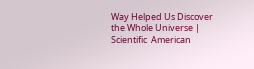Way Helped Us Discover the Whole Universe | Scientific  American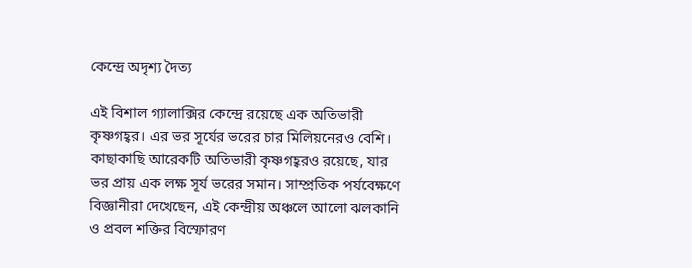কেন্দ্রে অদৃশ্য দৈত্য

এই বিশাল গ্যালাক্সির কেন্দ্রে রয়েছে এক অতিভারী কৃষ্ণগহ্বর। এর ভর সূর্যের ভরের চার মিলিয়নেরও বেশি। কাছাকাছি আরেকটি অতিভারী কৃষ্ণগহ্বরও রয়েছে, যার ভর প্রায় এক লক্ষ সূর্য ভরের সমান। সাম্প্রতিক পর্যবেক্ষণে বিজ্ঞানীরা দেখেছেন, এই কেন্দ্রীয় অঞ্চলে আলো ঝলকানি ও প্রবল শক্তির বিস্ফোরণ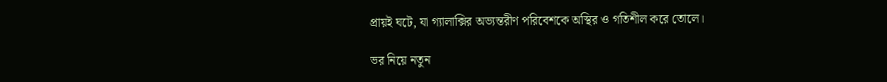প্রায়ই ঘটে, যা গ্যালাক্সির অভ্যন্তরীণ পরিবেশকে অস্থির ও গতিশীল করে তোলে।

ভর নিয়ে নতুন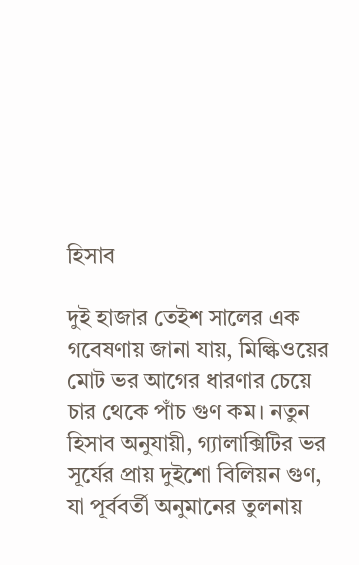হিসাব

দুই হাজার তেইশ সালের এক গবেষণায় জানা যায়, মিল্কিওয়ের মোট ভর আগের ধারণার চেয়ে চার থেকে পাঁচ গুণ কম। নতুন হিসাব অনুযায়ী, গ্যালাক্সিটির ভর সূর্যের প্রায় দুইশো বিলিয়ন গুণ, যা পূর্ববর্তী অনুমানের তুলনায়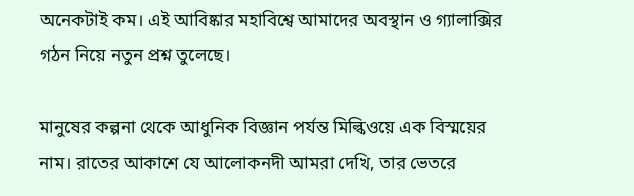অনেকটাই কম। এই আবিষ্কার মহাবিশ্বে আমাদের অবস্থান ও গ্যালাক্সির গঠন নিয়ে নতুন প্রশ্ন তুলেছে।

মানুষের কল্পনা থেকে আধুনিক বিজ্ঞান পর্যন্ত মিল্কিওয়ে এক বিস্ময়ের নাম। রাতের আকাশে যে আলোকনদী আমরা দেখি, তার ভেতরে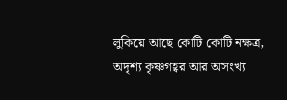লুকিয়ে আছে কোটি কোটি নক্ষত্র, অদৃশ্য কৃষ্ণগহ্বর আর অসংখ্য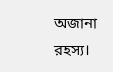অজানা রহস্য।